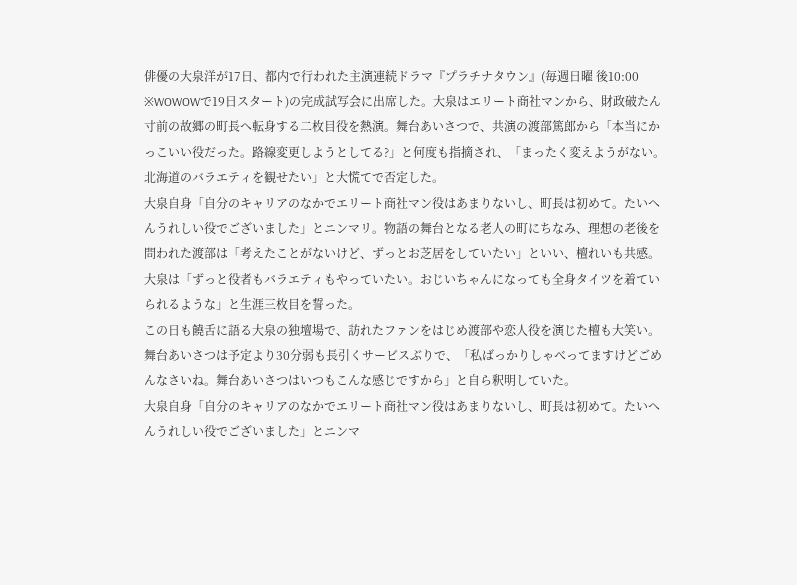俳優の大泉洋が17日、都内で行われた主演連続ドラマ『プラチナタウン』(毎週日曜 後10:00 ※WOWOWで19日スタート)の完成試写会に出席した。大泉はエリート商社マンから、財政破たん寸前の故郷の町長へ転身する二枚目役を熱演。舞台あいさつで、共演の渡部篤郎から「本当にかっこいい役だった。路線変更しようとしてる?」と何度も指摘され、「まったく変えようがない。北海道のバラエティを観せたい」と大慌てで否定した。
大泉自身「自分のキャリアのなかでエリート商社マン役はあまりないし、町長は初めて。たいへんうれしい役でございました」とニンマリ。物語の舞台となる老人の町にちなみ、理想の老後を問われた渡部は「考えたことがないけど、ずっとお芝居をしていたい」といい、檀れいも共感。大泉は「ずっと役者もバラエティもやっていたい。おじいちゃんになっても全身タイツを着ていられるような」と生涯三枚目を誓った。
この日も饒舌に語る大泉の独壇場で、訪れたファンをはじめ渡部や恋人役を演じた檀も大笑い。舞台あいさつは予定より30分弱も長引くサービスぶりで、「私ばっかりしゃべってますけどごめんなさいね。舞台あいさつはいつもこんな感じですから」と自ら釈明していた。
大泉自身「自分のキャリアのなかでエリート商社マン役はあまりないし、町長は初めて。たいへんうれしい役でございました」とニンマ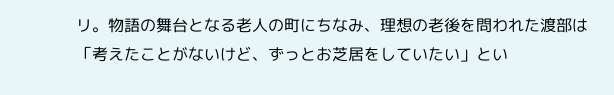リ。物語の舞台となる老人の町にちなみ、理想の老後を問われた渡部は「考えたことがないけど、ずっとお芝居をしていたい」とい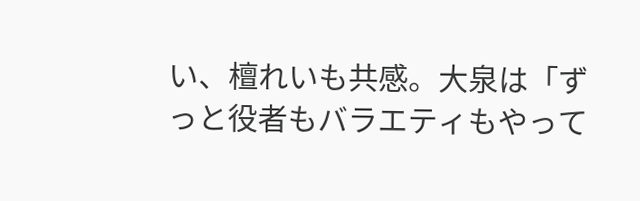い、檀れいも共感。大泉は「ずっと役者もバラエティもやって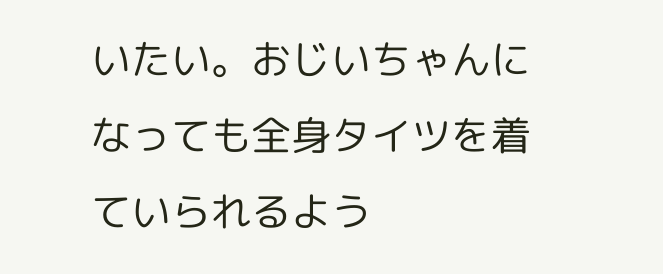いたい。おじいちゃんになっても全身タイツを着ていられるよう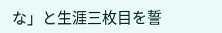な」と生涯三枚目を誓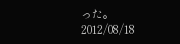った。
2012/08/18